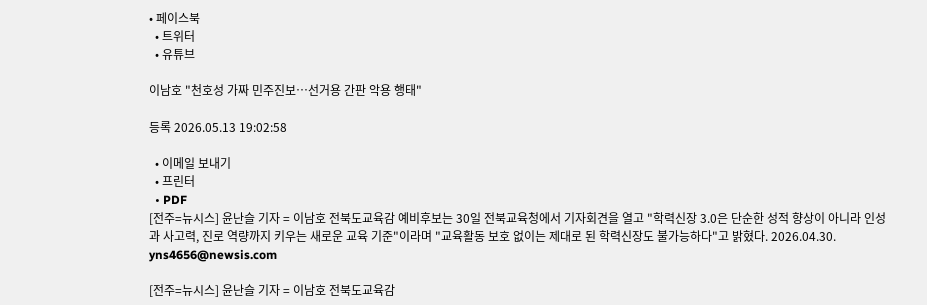• 페이스북
  • 트위터
  • 유튜브

이남호 "천호성 가짜 민주진보…선거용 간판 악용 행태"

등록 2026.05.13 19:02:58

  • 이메일 보내기
  • 프린터
  • PDF
[전주=뉴시스] 윤난슬 기자 = 이남호 전북도교육감 예비후보는 30일 전북교육청에서 기자회견을 열고 "학력신장 3.0은 단순한 성적 향상이 아니라 인성과 사고력, 진로 역량까지 키우는 새로운 교육 기준"이라며 "교육활동 보호 없이는 제대로 된 학력신장도 불가능하다"고 밝혔다. 2026.04.30. yns4656@newsis.com

[전주=뉴시스] 윤난슬 기자 = 이남호 전북도교육감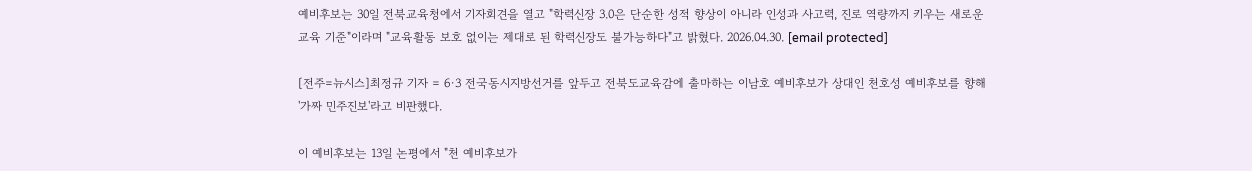예비후보는 30일 전북교육청에서 기자회견을 열고 "학력신장 3.0은 단순한 성적 향상이 아니라 인성과 사고력, 진로 역량까지 키우는 새로운 교육 기준"이라며 "교육활동 보호 없이는 제대로 된 학력신장도 불가능하다"고 밝혔다. 2026.04.30. [email protected]

[전주=뉴시스]최정규 기자 = 6·3 전국동시지방선거를 앞두고 전북도교육감에 출마하는 이남호 예비후보가 상대인 천호성 예비후보를 향해 '가짜 민주진보'라고 비판했다.

이 예비후보는 13일 논평에서 "천 예비후보가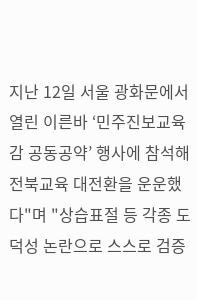지난 12일 서울 광화문에서 열린 이른바 ‘민주진보교육감 공동공약’ 행사에 참석해 전북교육 대전환을 운운했다"며 "상습표절 등 각종 도덕성 논란으로 스스로 검증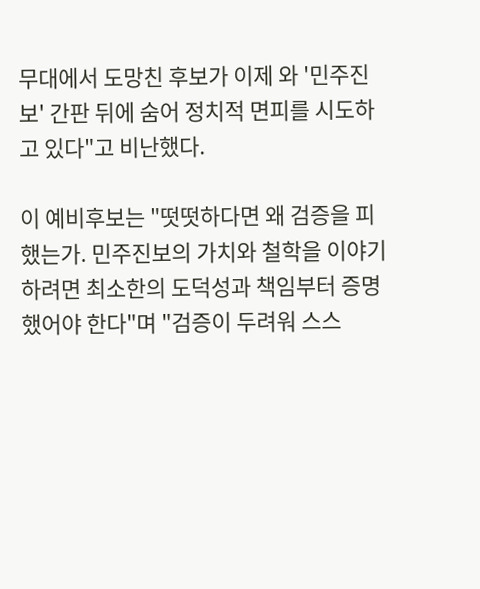무대에서 도망친 후보가 이제 와 '민주진보' 간판 뒤에 숨어 정치적 면피를 시도하고 있다"고 비난했다.

이 예비후보는 "떳떳하다면 왜 검증을 피했는가. 민주진보의 가치와 철학을 이야기하려면 최소한의 도덕성과 책임부터 증명했어야 한다"며 "검증이 두려워 스스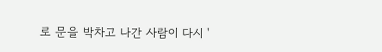로 문을 박차고 나간 사람이 다시 '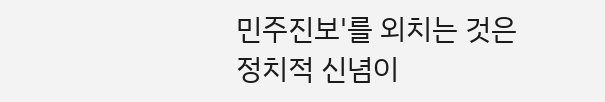민주진보'를 외치는 것은 정치적 신념이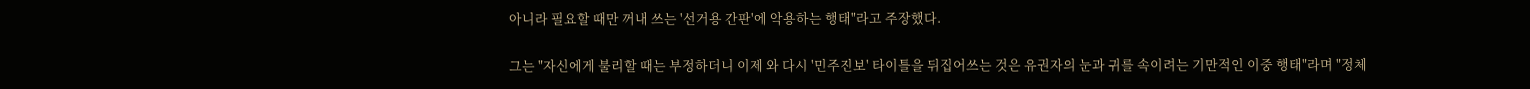아니라 필요할 때만 꺼내 쓰는 '선거용 간판'에 악용하는 행태"라고 주장했다.

그는 "자신에게 불리할 때는 부정하더니 이제 와 다시 '민주진보' 타이틀을 뒤집어쓰는 것은 유권자의 눈과 귀를 속이려는 기만적인 이중 행태"라며 "정체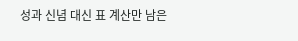성과 신념 대신 표 계산만 남은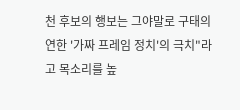천 후보의 행보는 그야말로 구태의연한 '가짜 프레임 정치'의 극치"라고 목소리를 높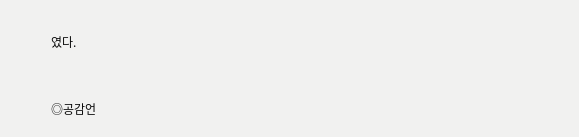였다.


◎공감언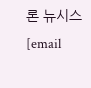론 뉴시스 [email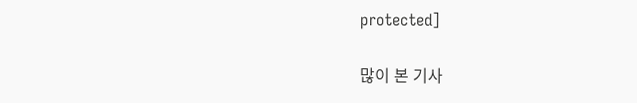protected]

많이 본 기사